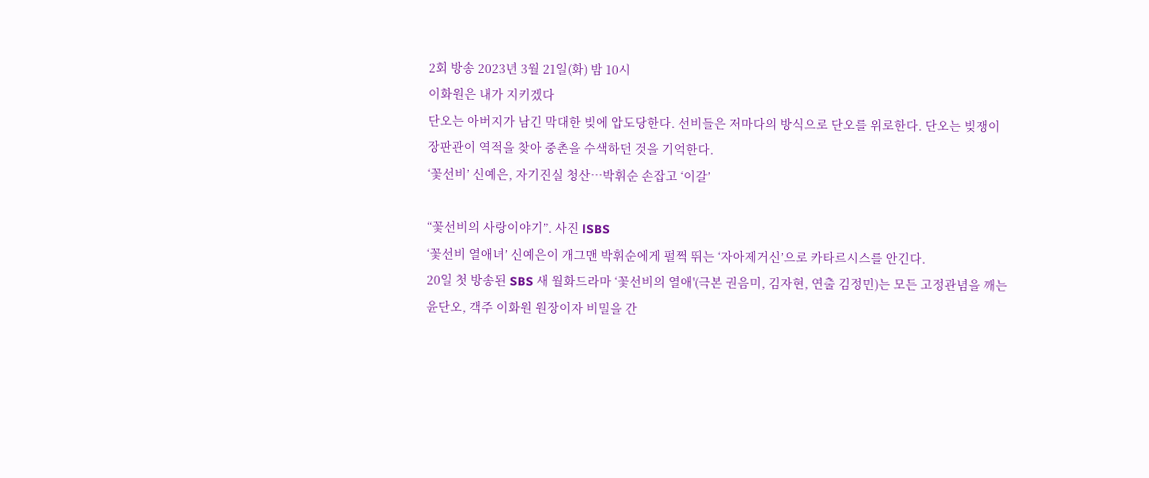2회 방송 2023년 3월 21일(화) 밤 10시
이화원은 내가 지키겠다
단오는 아버지가 남긴 막대한 빚에 압도당한다. 선비들은 저마다의 방식으로 단오를 위로한다. 단오는 빚쟁이 장판관이 역적을 찾아 중촌을 수색하던 것을 기억한다.
‘꽃선비’ 신예은, 자기진실 청산…박휘순 손잡고 ‘이갈’

“꽃선비의 사랑이야기”. 사진 lSBS
‘꽃선비 열애녀’ 신예은이 개그맨 박휘순에게 펄쩍 뛰는 ‘자아제거신’으로 카타르시스를 안긴다.
20일 첫 방송된 SBS 새 월화드라마 ‘꽃선비의 열애'(극본 권음미, 김자현, 연출 김정민)는 모든 고정관념을 깨는 윤단오, 객주 이화원 원장이자 비밀을 간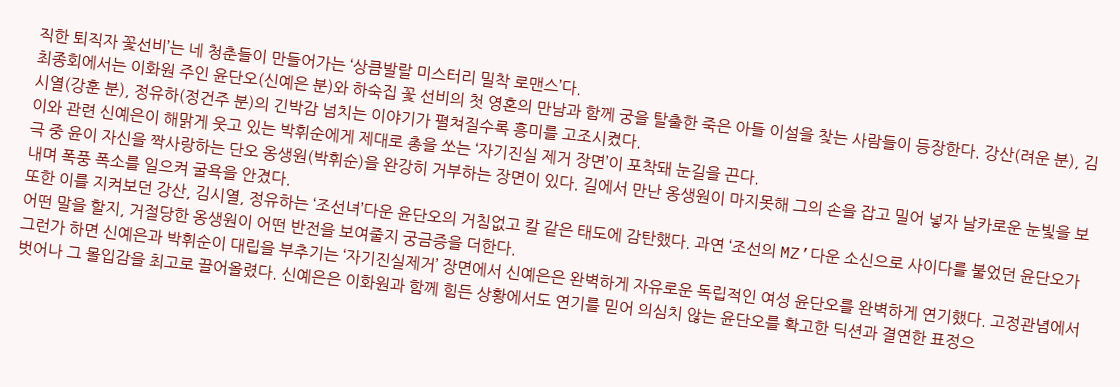직한 퇴직자 꽃선비’는 네 청춘들이 만들어가는 ‘상큼발랄 미스터리 밀착 로맨스’다.
최종회에서는 이화원 주인 윤단오(신예은 분)와 하숙집 꽃 선비의 첫 영혼의 만남과 함께 궁을 탈출한 죽은 아들 이설을 찾는 사람들이 등장한다. 강산(려운 분), 김시열(강훈 분), 정유하(정건주 분)의 긴박감 넘치는 이야기가 펼쳐질수록 흥미를 고조시켰다.
이와 관련 신예은이 해맑게 웃고 있는 박휘순에게 제대로 총을 쏘는 ‘자기진실 제거 장면’이 포착돼 눈길을 끈다.
극 중 윤이 자신을 짝사랑하는 단오 옹생원(박휘순)을 완강히 거부하는 장면이 있다. 길에서 만난 옹생원이 마지못해 그의 손을 잡고 밀어 넣자 날카로운 눈빛을 보내며 폭풍 폭소를 일으켜 굴욕을 안겼다.
또한 이를 지켜보던 강산, 김시열, 정유하는 ‘조선녀’다운 윤단오의 거침없고 칼 같은 태도에 감탄했다. 과연 ‘조선의 MZ’다운 소신으로 사이다를 불었던 윤단오가 어떤 말을 할지, 거절당한 옹생원이 어떤 반전을 보여줄지 궁금증을 더한다.
그런가 하면 신예은과 박휘순이 대립을 부추기는 ‘자기진실제거’ 장면에서 신예은은 완벽하게 자유로운 독립적인 여성 윤단오를 완벽하게 연기했다. 고정관념에서 벗어나 그 몰입감을 최고로 끌어올렸다. 신예은은 이화원과 함께 힘든 상황에서도 연기를 믿어 의심치 않는 윤단오를 확고한 딕션과 결연한 표정으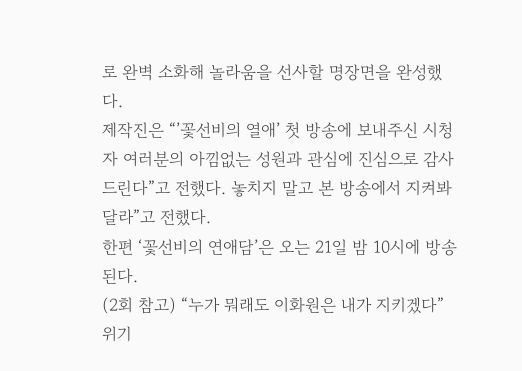로 완벽 소화해 놀라움을 선사할 명장면을 완성했다.
제작진은 “’꽃선비의 열애’ 첫 방송에 보내주신 시청자 여러분의 아낌없는 성원과 관심에 진심으로 감사드린다”고 전했다. 놓치지 말고 본 방송에서 지켜봐 달라”고 전했다.
한편 ‘꽃선비의 연애담’은 오는 21일 밤 10시에 방송된다.
(2회 참고) “누가 뭐래도 이화원은 내가 지키겠다” 위기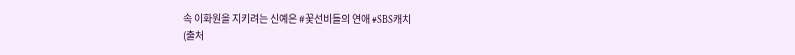속 이화원을 지키려는 신예은 #꽃선비들의 연애 #SBS캐치
(출처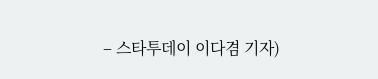– 스타투데이 이다겸 기자)